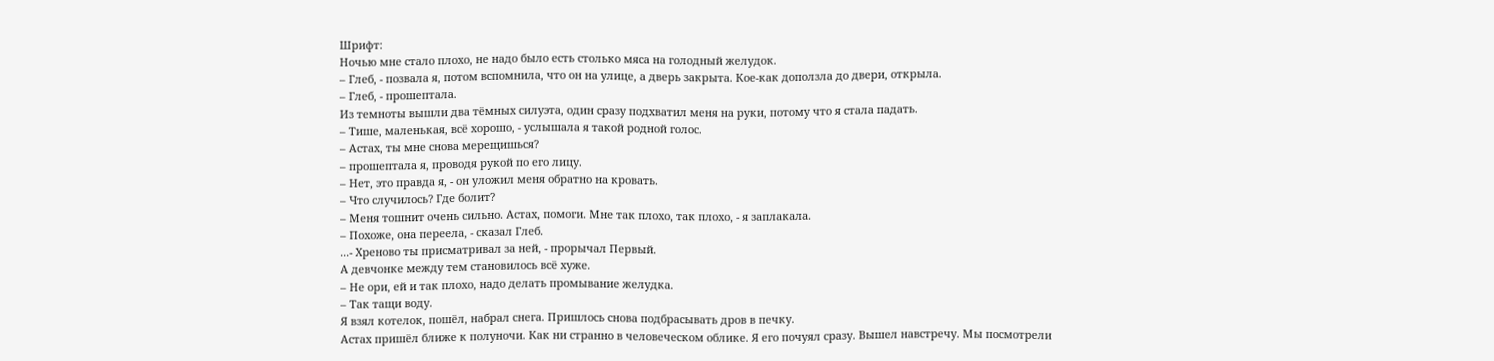Шрифт:
Ночью мне стало плохо, не надо было есть столько мяса на голодный желудок.
– Глеб, - позвала я, потом вспомнила, что он на улице, а дверь закрыта. Кое-как доползла до двери, открыла.
– Глеб, - прошептала.
Из темноты вышли два тёмных силуэта, один сразу подхватил меня на руки, потому что я стала падать.
– Тише, маленькая, всё хорошо, - услышала я такой родной голос.
– Астах, ты мне снова мерещишься?
– прошептала я, проводя рукой по его лицу.
– Нет, это правда я, - он уложил меня обратно на кровать.
– Что случилось? Где болит?
– Меня тошнит очень сильно. Астах, помоги. Мне так плохо, так плохо, - я заплакала.
– Похоже, она переела, - сказал Глеб.
...- Хреново ты присматривал за ней, - прорычал Первый.
А девчонке между тем становилось всё хуже.
– Не ори, ей и так плохо, надо делать промывание желудка.
– Так тащи воду.
Я взял котелок, пошёл, набрал снега. Пришлось снова подбрасывать дров в печку.
Астах пришёл ближе к полуночи. Как ни странно в человеческом облике. Я его почуял сразу. Вышел навстречу. Мы посмотрели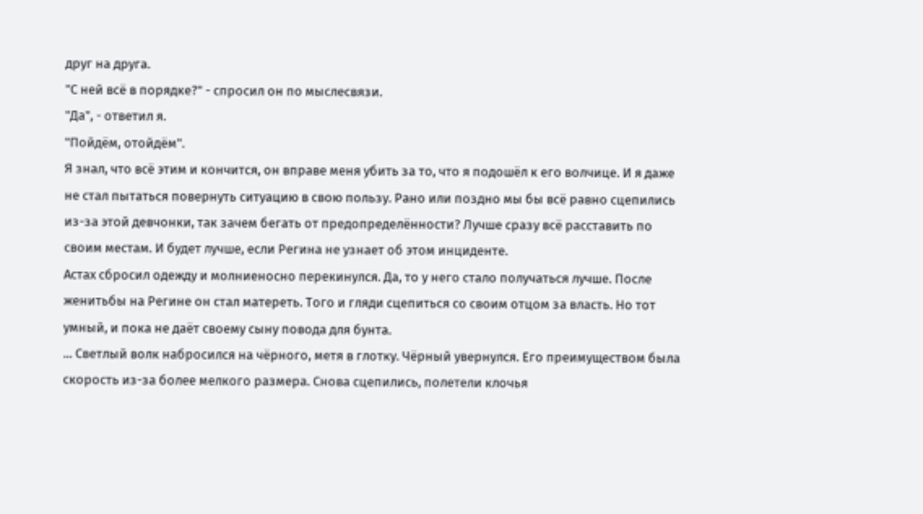друг на друга.
"С ней всё в порядке?" - спросил он по мыслесвязи.
"Да", - ответил я.
"Пойдём, отойдём".
Я знал, что всё этим и кончится, он вправе меня убить за то, что я подошёл к его волчице. И я даже не стал пытаться повернуть ситуацию в свою пользу. Рано или поздно мы бы всё равно сцепились из-за этой девчонки, так зачем бегать от предопределённости? Лучше сразу всё расставить по своим местам. И будет лучше, если Регина не узнает об этом инциденте.
Астах сбросил одежду и молниеносно перекинулся. Да, то у него стало получаться лучше. После женитьбы на Регине он стал матереть. Того и гляди сцепиться со своим отцом за власть. Но тот умный, и пока не даёт своему сыну повода для бунта.
... Светлый волк набросился на чёрного, метя в глотку. Чёрный увернулся. Его преимуществом была скорость из-за более мелкого размера. Снова сцепились, полетели клочья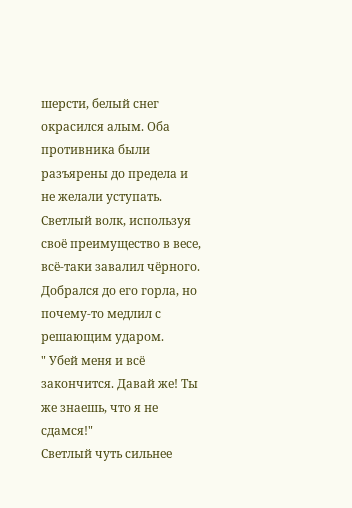шерсти, белый снег окрасился алым. Оба противника были разъярены до предела и не желали уступать. Светлый волк, используя своё преимущество в весе, всё-таки завалил чёрного. Добрался до его горла, но почему-то медлил с решающим ударом.
" Убей меня и всё закончится. Давай же! Ты же знаешь, что я не сдамся!"
Светлый чуть сильнее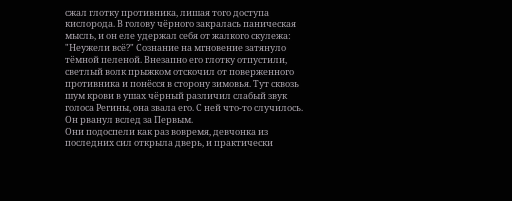сжал глотку противника, лишая того доступа кислорода. В голову чёрного закралась паническая мысль, и он еле удержал себя от жалкого скулежа: "Неужели всё?" Сознание на мгновение затянуло тёмной пеленой. Внезапно его глотку отпустили, светлый волк прыжком отскочил от поверженного противника и понёсся в сторону зимовья. Тут сквозь шум крови в ушах чёрный различил слабый звук голоса Регины, она звала его. С ней что-то случилось. Он рванул вслед за Первым.
Они подоспели как раз вовремя, девчонка из последних сил открыла дверь, и практически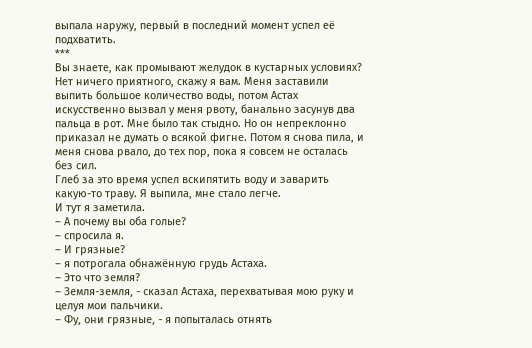выпала наружу, первый в последний момент успел её подхватить.
***
Вы знаете, как промывают желудок в кустарных условиях? Нет ничего приятного, скажу я вам. Меня заставили выпить большое количество воды, потом Астах искусственно вызвал у меня рвоту, банально засунув два пальца в рот. Мне было так стыдно. Но он непреклонно приказал не думать о всякой фигне. Потом я снова пила, и меня снова рвало, до тех пор, пока я совсем не осталась без сил.
Глеб за это время успел вскипятить воду и заварить какую-то траву. Я выпила, мне стало легче.
И тут я заметила.
– А почему вы оба голые?
– спросила я.
– И грязные?
– я потрогала обнажённую грудь Астаха.
– Это что земля?
– Земля-земля, - сказал Астаха, перехватывая мою руку и целуя мои пальчики.
– Фу, они грязные, - я попыталась отнять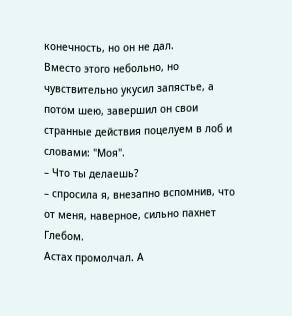конечность, но он не дал.
Вместо этого небольно, но чувствительно укусил запястье, а потом шею, завершил он свои странные действия поцелуем в лоб и словами: "Моя".
– Что ты делаешь?
– спросила я, внезапно вспомнив, что от меня, наверное, сильно пахнет Глебом.
Астах промолчал. А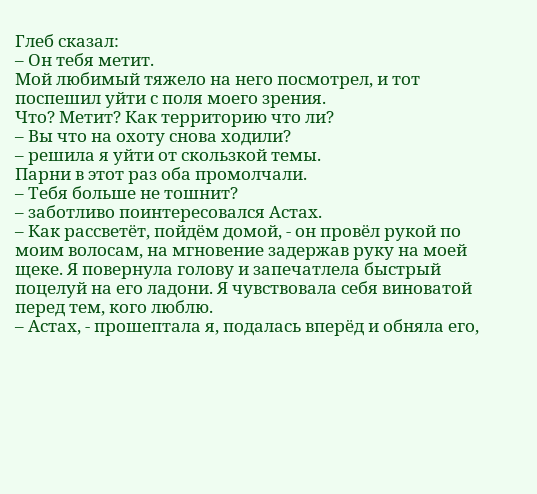Глеб сказал:
– Он тебя метит.
Мой любимый тяжело на него посмотрел, и тот поспешил уйти с поля моего зрения.
Что? Метит? Как территорию что ли?
– Вы что на охоту снова ходили?
– решила я уйти от скользкой темы.
Парни в этот раз оба промолчали.
– Тебя больше не тошнит?
– заботливо поинтересовался Астах.
– Как рассветёт, пойдём домой, - он провёл рукой по моим волосам, на мгновение задержав руку на моей щеке. Я повернула голову и запечатлела быстрый поцелуй на его ладони. Я чувствовала себя виноватой перед тем, кого люблю.
– Астах, - прошептала я, подалась вперёд и обняла его,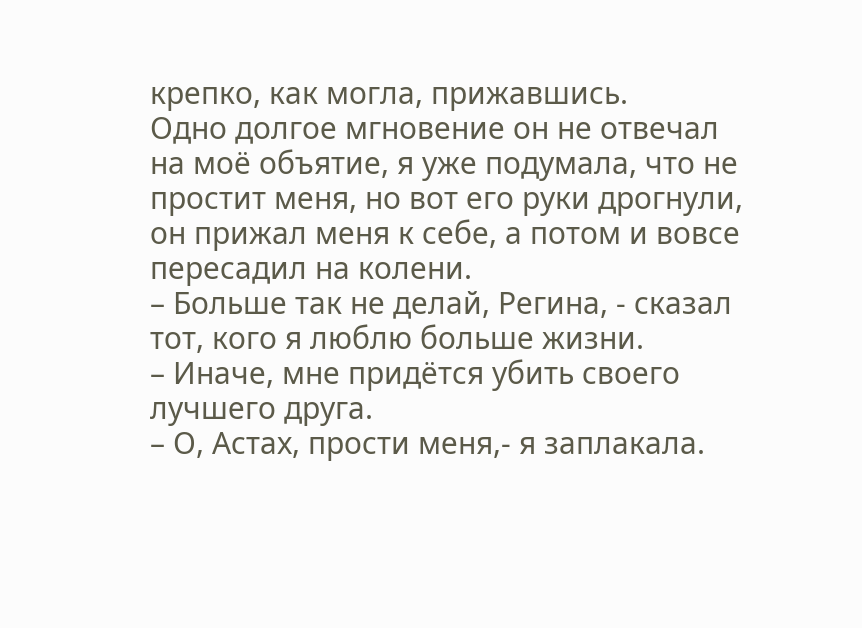крепко, как могла, прижавшись.
Одно долгое мгновение он не отвечал на моё объятие, я уже подумала, что не простит меня, но вот его руки дрогнули, он прижал меня к себе, а потом и вовсе пересадил на колени.
– Больше так не делай, Регина, - сказал тот, кого я люблю больше жизни.
– Иначе, мне придётся убить своего лучшего друга.
– О, Астах, прости меня,- я заплакала.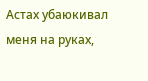Астах убаюкивал меня на руках,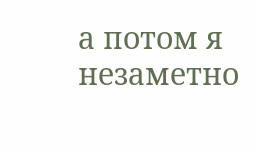а потом я незаметно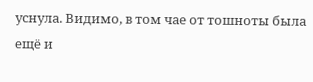уснула. Видимо, в том чае от тошноты была ещё и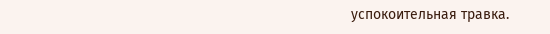успокоительная травка.